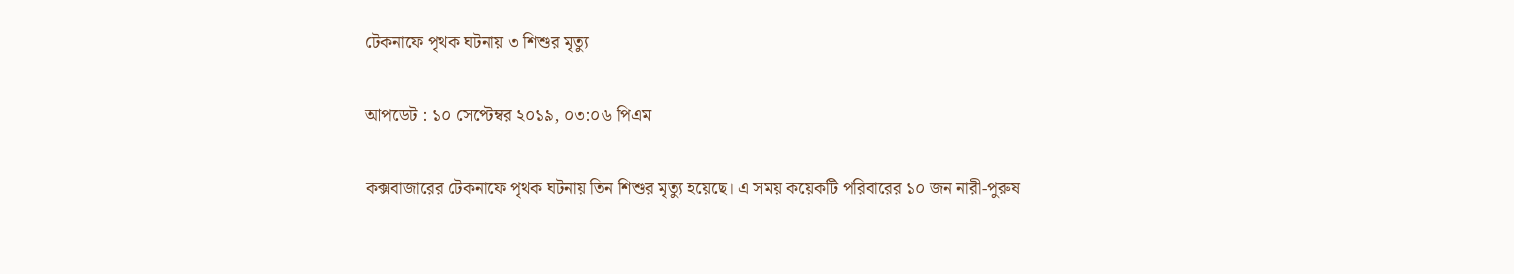টেকনাফে পৃথক ঘটনায় ৩ শিশুর মৃত্যু

আপডেট : ১০ সেপ্টেম্বর ২০১৯, ০৩:০৬ পিএম

কক্সবাজারের টেকনাফে পৃথক ঘটনায় তিন শিশুর মৃত্যু হয়েছে। এ সময় কয়েকটি পরিবারের ১০ জন নারী-পুরুষ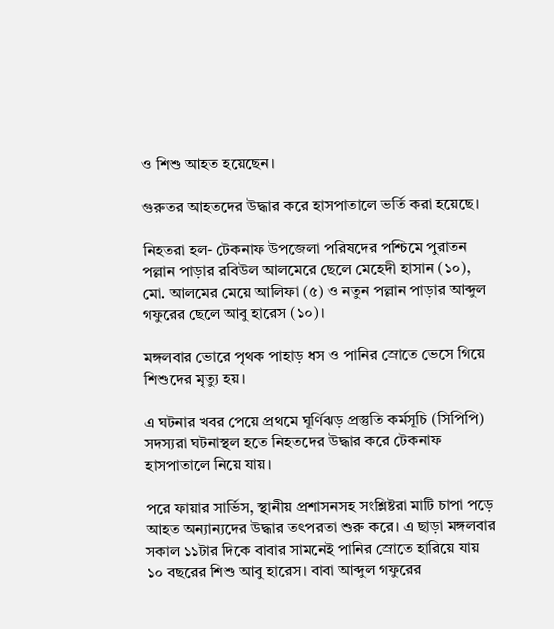ও শিশু আহত হয়েছেন।

গুরুতর আহতদের উদ্ধার করে হাসপাতালে ভর্তি করা হয়েছে।

নিহতরা হল- টেকনাফ উপজেলা পরিষদের পশ্চিমে পুরাতন পল্লান পাড়ার রবিউল আলমেরে ছেলে মেহেদী হাসান (১০), মো. আলমের মেয়ে আলিফা (৫) ও নতুন পল্লান পাড়ার আব্দুল গফুরের ছেলে আবু হারেস (১০)।

মঙ্গলবার ভোরে পৃথক পাহাড় ধস ও পানির স্রোতে ভেসে গিয়ে শিশুদের মৃত্যু হয়।

এ ঘটনার খবর পেয়ে প্রথমে ঘূর্ণিঝড় প্রস্তুতি কর্মসূচি (সিপিপি) সদস্যরা ঘটনাস্থল হতে নিহতদের উদ্ধার করে টেকনাফ হাসপাতালে নিয়ে যায়।

পরে ফায়ার সার্ভিস, স্থানীয় প্রশাসনসহ সংশ্লিষ্টরা মাটি চাপা পড়ে আহত অন্যান্যদের উদ্ধার তৎপরতা শুরু করে। এ ছাড়া মঙ্গলবার সকাল ১১টার দিকে বাবার সামনেই পানির স্রোতে হারিয়ে যায় ১০ বছরের শিশু আবু হারেস। বাবা আব্দুল গফুরের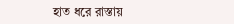হাত ধরে রাস্তায়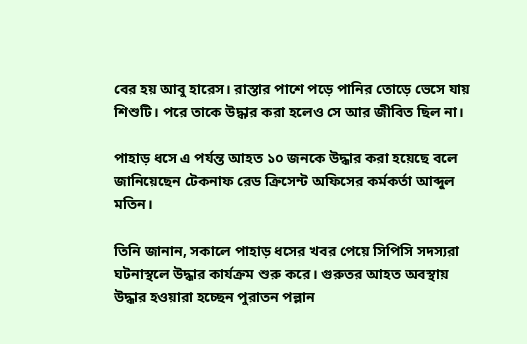বের হয় আবু হারেস। রাস্তার পাশে পড়ে পানির তোড়ে ভেসে যায় শিশুটি। পরে তাকে উদ্ধার করা হলেও সে আর জীবিত ছিল না।

পাহাড় ধসে এ পর্যন্ত আহত ১০ জনকে উদ্ধার করা হয়েছে বলে জানিয়েছেন টেকনাফ রেড ক্রিসেন্ট অফিসের কর্মকর্তা আব্দুল মতিন।

তিনি জানান, সকালে পাহাড় ধসের খবর পেয়ে সিপিসি সদস্যরা ঘটনাস্থলে উদ্ধার কার্যক্রম শুরু করে। গুরুতর আহত অবস্থায় উদ্ধার হওয়ারা হচ্ছেন পুরাতন পল্লান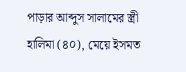পাড়ার আব্দুস সালামের স্ত্রী হালিমা (৪০), মেয়ে ইসমত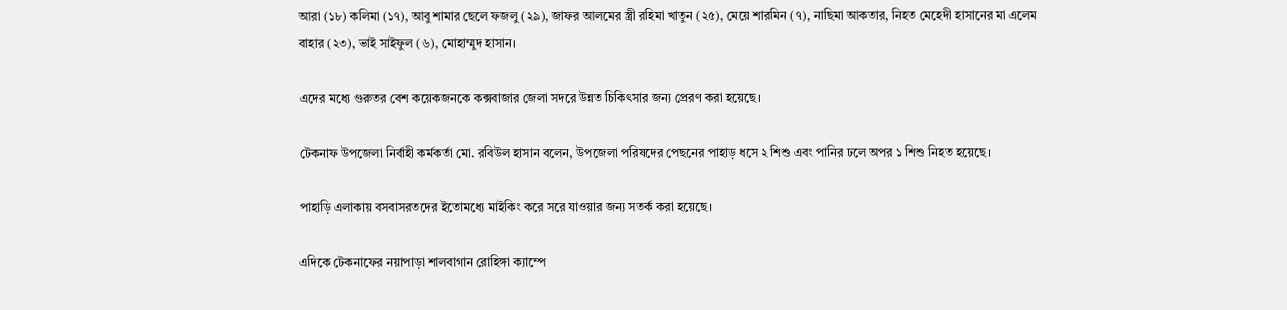আরা (১৮) কলিমা (১৭), আবু শামার ছেলে ফজলু (২৯), জাফর আলমের স্ত্রী রহিমা খাতুন (২৫), মেয়ে শারমিন (৭), নাছিমা আকতার, নিহত মেহেদী হাসানের মা এলেম বাহার (২৩), ভাই সাইফুল (৬), মোহাম্মুদ হাসান।

এদের মধ্যে গুরুতর বেশ কয়েকজনকে কক্সবাজার জেলা সদরে উন্নত চিকিৎসার জন্য প্রেরণ করা হয়েছে।

টেকনাফ উপজেলা নির্বাহী কর্মকর্তা মো. রবিউল হাসান বলেন, উপজেলা পরিষদের পেছনের পাহাড় ধসে ২ শিশু এবং পানির ঢলে অপর ১ শিশু নিহত হয়েছে।

পাহাড়ি এলাকায় বসবাসরতদের ইতোমধ্যে মাইকিং করে সরে যাওয়ার জন্য সতর্ক করা হয়েছে।

এদিকে টেকনাফের নয়াপাড়া শালবাগান রোহিঙ্গা ক্যাম্পে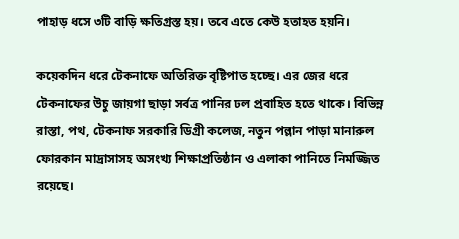পাহাড় ধসে ৩টি বাড়ি ক্ষতিগ্রস্ত হয়। তবে এতে কেউ হতাহত হয়নি।

কয়েকদিন ধরে টেকনাফে অতিরিক্ত বৃষ্টিপাত হচ্ছে। এর জের ধরে টেকনাফের উচু জায়গা ছাড়া সর্বত্র পানির ঢল প্রবাহিত হতে থাকে। বিভিন্ন রাস্তা, পথ, টেকনাফ সরকারি ডিগ্রী কলেজ, নতুন পল্লান পাড়া মানারুল ফোরকান মাদ্রাসাসহ অসংখ্য শিক্ষাপ্রতিষ্ঠান ও এলাকা পানিতে নিমজ্জিত রয়েছে।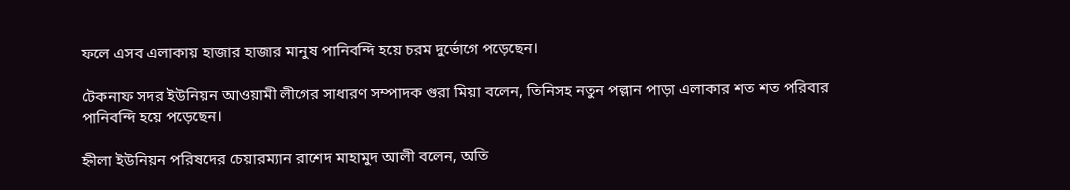ফলে এসব এলাকায় হাজার হাজার মানুষ পানিবন্দি হয়ে চরম দুর্ভোগে পড়েছেন।

টেকনাফ সদর ইউনিয়ন আওয়ামী লীগের সাধারণ সম্পাদক গুরা মিয়া বলেন, তিনিসহ নতুন পল্লান পাড়া এলাকার শত শত পরিবার পানিবন্দি হয়ে পড়েছেন।

হ্নীলা ইউনিয়ন পরিষদের চেয়ারম্যান রাশেদ মাহামুদ আলী বলেন, অতি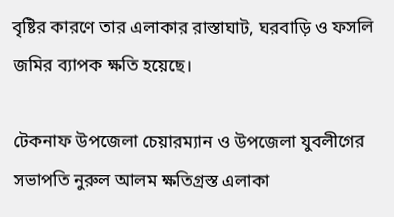বৃষ্টির কারণে তার এলাকার রাস্তাঘাট, ঘরবাড়ি ও ফসলি জমির ব্যাপক ক্ষতি হয়েছে।

টেকনাফ উপজেলা চেয়ারম্যান ও উপজেলা যুবলীগের সভাপতি নুরুল আলম ক্ষতিগ্রস্ত এলাকা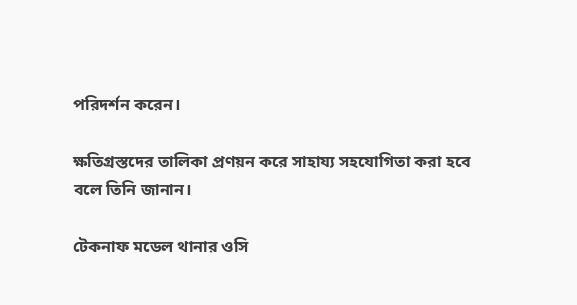পরিদর্শন করেন।

ক্ষতিগ্রস্তদের তালিকা প্রণয়ন করে সাহায্য সহযোগিতা করা হবে বলে তিনি জানান।

টেকনাফ মডেল থানার ওসি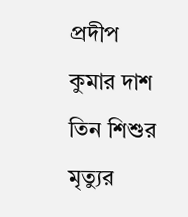প্রদীপ কুমার দাশ তিন শিশুর মৃত্যুর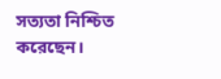সত্যতা নিশ্চিত করেছেন।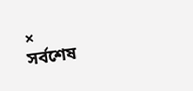×
সর্বশেষ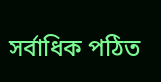সর্বাধিক পঠিত